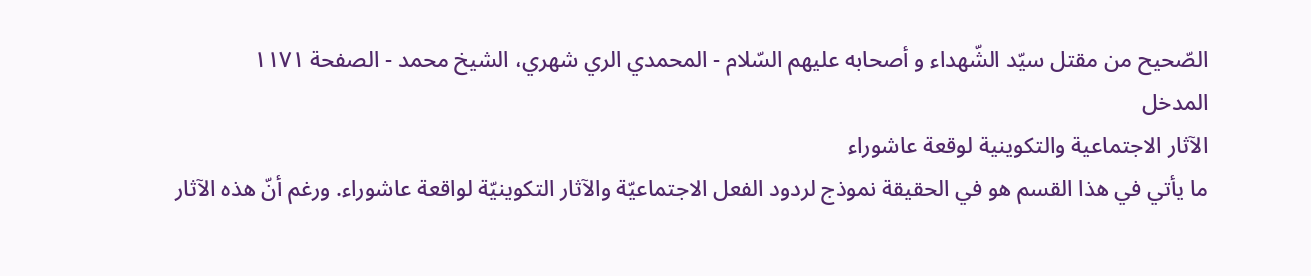الصّحيح من مقتل سيّد الشّهداء و أصحابه عليهم السّلام - المحمدي الري شهري، الشيخ محمد - الصفحة ١١٧١
المدخل
الآثار الاجتماعية والتكوينية لوقعة عاشوراء
ما يأتي في هذا القسم هو في الحقيقة نموذج لردود الفعل الاجتماعيّة والآثار التكوينيّة لواقعة عاشوراء. ورغم أنّ هذه الآثار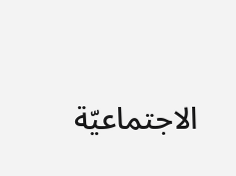الاجتماعيّة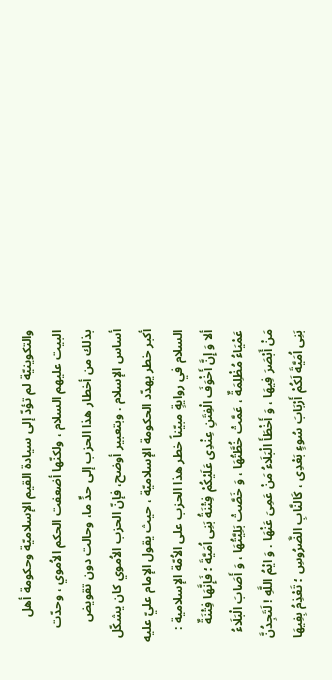والتكوينيّة لم تؤدّ إلى سيادة القيم الإسلاميّة وحكومة أهل البيت عليهم السلام ، ولكنّها أضعفت الحكم الاُموي ، وحدّت بذلك من أخطار هذا الحزب إلى حدٍّ ما، وحالت دون تقويض أساس الإسلام . وبتعبير أوضح، فإنّ الحزب الاُموي كان يشكّل أكبر خطر يهدّد الحكومة الإسلاميّة ، حيث يقول الإمام عليّ عليه السلام في روايةٍ مبيّناً خطر هذا الحزب على الاُمّة الإسلامية : ألا وَ إِنَّ أَخْوَفَ الْفِتَنِ عِنْدِى عَلَيْكُمْ فِتْنَةُ بَنِى اُمَيَّةَ ؛ فَإِنَّهَا فِتْنَةٌ عَمْيَاءُ مُظْلِمَةٌ ، عَمَّتْ خُطَّتُهَا ، وَ خَصَّتْ بَلِيَّتُهَا ، وَ أَصَابَ الْبَلَاءُ مَنْ أَبْصَرَ فِيهَا ، وَ أَخْطَأَ الْبَلَاءُ مَنْ عَمِىَ عَنْهَا . وَ ايْمُ اللَّهِ ! لَتَجِدُنَّ بَنِى اُمَيَّةَ لَكُمْ أَرْبَابَ سُوءٍ بَعْدِى ، كَالنَّابِ الضَّرُوسِ ؛ تَعْذِمُ بِفِيهَا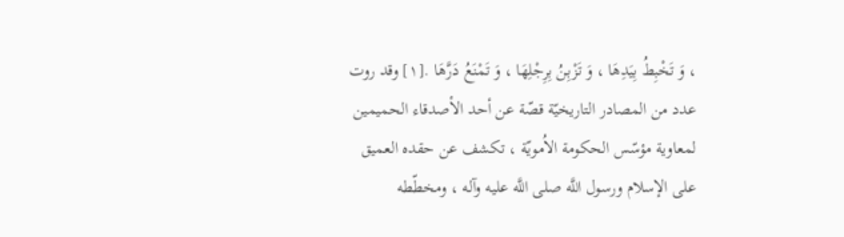، وَ تَخْبِطُ بِيَدِهَا ، وَ تَزْبِنُ بِرِجْلِهَا ، وَ تَمْنَعُ دَرَّهَا .[١] وقد روت عدد من المصادر التاريخيّة قصّة عن أحد الأصدقاء الحميمين لمعاوية مؤسّس الحكومة الاُمويّة ، تكشف عن حقده العميق على الإسلام ورسول اللَّه صلى اللَّه عليه وآله ، ومخطّطه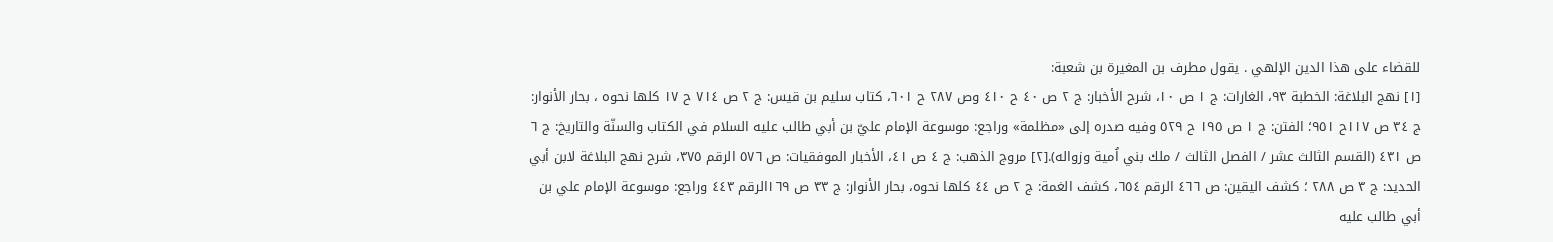للقضاء على هذا الدين الإلهي . يقول مطرف بن المغيرة بن شعبة:
[١] نهج البلاغة: الخطبة ٩٣، الغارات: ج ١ ص ١٠، شرح الأخبار: ج ٢ ص ٤٠ ح ٤١٠ وص ٢٨٧ ح ٦٠١، كتاب سليم بن قيس: ج ٢ ص ٧١٤ ح ١٧ كلها نحوه ، بحار الأنوار: ج ٣٤ ص ١١٧ح ٩٥١؛ الفتن: ج ١ ص ١٩٥ ح ٥٢٩ وفيه صدره إلى «مظلمة» وراجع: موسوعة الإمام عليّ بن أبي طالب عليه السلام في الكتاب والسنّة والتاريخ: ج ٦ ص ٤٣١ (القسم الثالث عشر / الفصل الثالث / ملك بني اُمية وزواله).[٢] مروج الذهب: ج ٤ ص ٤١، الأخبار الموفقيات: ص ٥٧٦ الرقم ٣٧٥، شرح نهج البلاغة لابن أبي الحديد: ج ٣ ص ٢٨٨ ؛ كشف اليقين: ص ٤٦٦ الرقم ٦٥٤، كشف الغمة: ج ٢ ص ٤٤ كلها نحوه، بحار الأنوار: ج ٣٣ ص ١٦٩الرقم ٤٤٣ وراجع: موسوعة الإمام علي بن أبي طالب عليه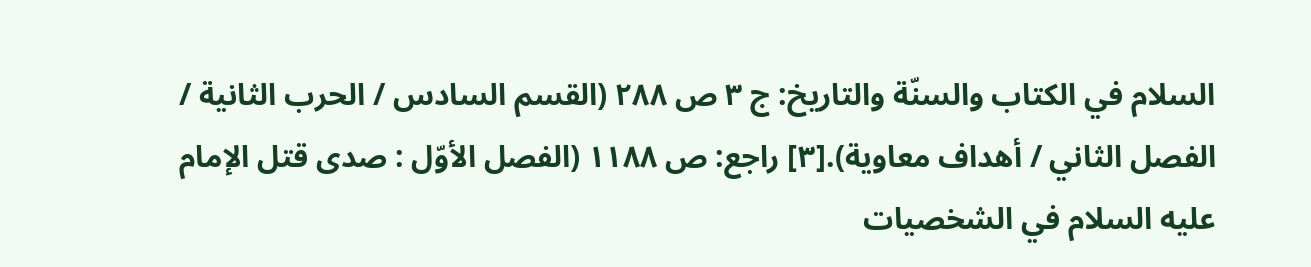السلام في الكتاب والسنّة والتاريخ: ج ٣ ص ٢٨٨ (القسم السادس / الحرب الثانية / الفصل الثاني / أهداف معاوية).[٣] راجع: ص ١١٨٨ (الفصل الأوّل : صدى قتل الإمام عليه السلام في الشخصيات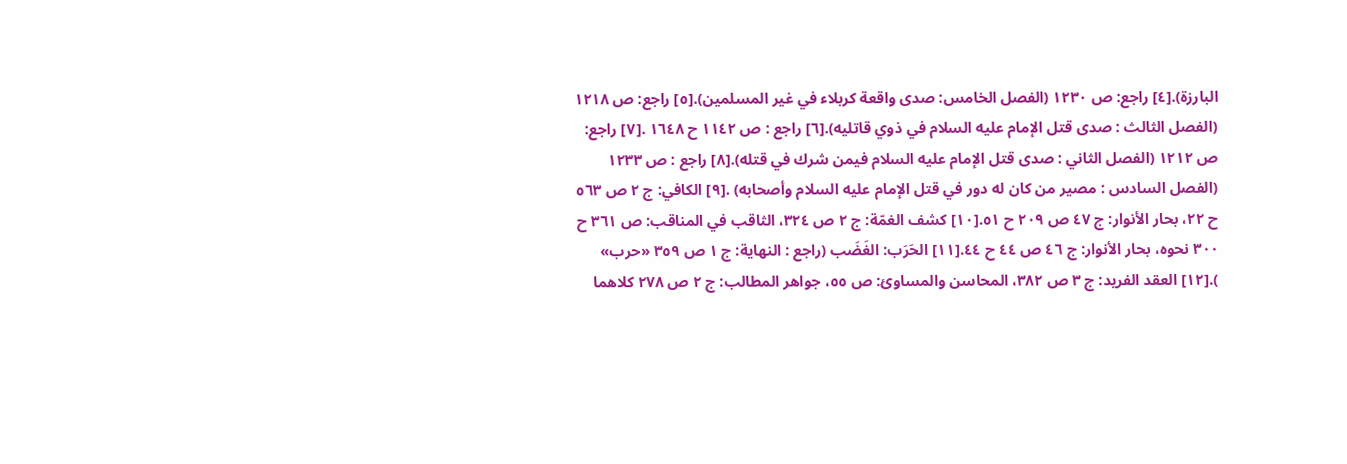البارزة).[٤] راجع: ص ١٢٣٠ (الفصل الخامس: صدى واقعة كربلاء في غير المسلمين).[٥] راجع: ص ١٢١٨ (الفصل الثالث : صدى قتل الإمام عليه السلام في ذوي قاتليه).[٦] راجع : ص ١١٤٢ ح ١٦٤٨ .[٧] راجع: ص ١٢١٢ (الفصل الثاني : صدى قتل الإمام عليه السلام فيمن شرك في قتله).[٨] راجع : ص ١٢٣٣ (الفصل السادس : مصير من كان له دور في قتل الإمام عليه السلام وأصحابه) .[٩] الكافي: ج ٢ ص ٥٦٣ ح ٢٢، بحار الأنوار: ج ٤٧ ص ٢٠٩ ح ٥١.[١٠] كشف الغمّة: ج ٢ ص ٣٢٤، الثاقب في المناقب: ص ٣٦١ ح ٣٠٠ نحوه، بحار الأنوار: ج ٤٦ ص ٤٤ ح ٤٤.[١١] الحَرَب: الغَضَب (راجع : النهاية: ج ١ ص ٣٥٩ «حرب» ).[١٢] العقد الفريد: ج ٣ ص ٣٨٢، المحاسن والمساوئ: ص ٥٥، جواهر المطالب: ج ٢ ص ٢٧٨ كلاهما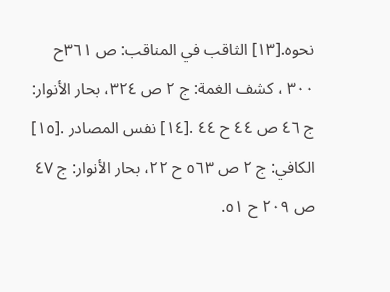نحوه.[١٣] الثاقب في المناقب: ص ٣٦١ح ٣٠٠ ، كشف الغمة: ج ٢ ص ٣٢٤، بحار الأنوار: ج ٤٦ ص ٤٤ ح ٤٤ .[١٤] نفس المصادر .[١٥] الكافي: ج ٢ ص ٥٦٣ ح ٢٢، بحار الأنوار: ج ٤٧ ص ٢٠٩ ح ٥١.